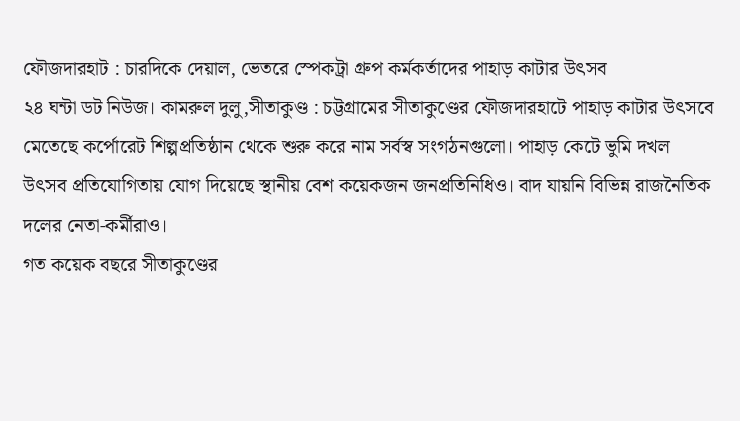ফৌজদারহাট : চারদিকে দেয়াল, ভেতরে স্পেকট্রা গ্রুপ কর্মকর্তাদের পাহাড় কাটার উৎসব
২৪ ঘন্টা ডট নিউজ। কামরুল দুলু,সীতাকুণ্ড : চট্টগ্রামের সীতাকুণ্ডের ফৌজদারহাটে পাহাড় কাটার উৎসবে মেতেছে কর্পোরেট শিল্পপ্রতিষ্ঠান থেকে শুরু করে নাম সর্বস্ব সংগঠনগুলো। পাহাড় কেটে ভুমি দখল উৎসব প্রতিযোগিতায় যোগ দিয়েছে স্থানীয় বেশ কয়েকজন জনপ্রতিনিধিও। বাদ যায়নি বিভিন্ন রাজনৈতিক দলের নেতা-কর্মীরাও।
গত কয়েক বছরে সীতাকুণ্ডের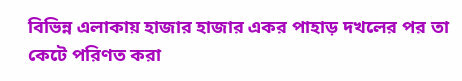বিভিন্ন এলাকায় হাজার হাজার একর পাহাড় দখলের পর তা কেটে পরিণত করা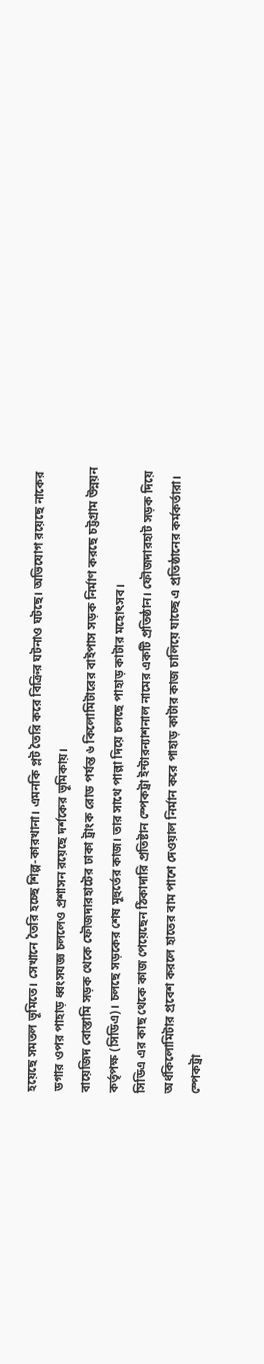হয়েছে সমতল ভূমিতে। সেখানে তৈরি হচ্ছে শিল্প-কারখানা। এমনকি প্লট তৈরি করে বিক্রির ঘটনাও ঘটছে। অভিযোগ রয়েছে নাকের ডগার ওপর পাহাড় ধ্বংসযজ্ঞ চললেও প্রশাসন রয়েছে দর্শকের ভূমিকায়।
বায়েজিদ বোস্তামি সড়ক থেকে ফৌজদারহাটের ঢাকা ট্রাংক রোড পর্যন্ত ৬ কিলোমিটারের বাইপাস সড়ক নির্মাণ করছে চট্টগ্রাম উন্নয়ন কর্তৃপক্ষ (সিডিএ)। চলছে সড়কের শেষ মূহুর্তের কাজ। তার সাথে পাল্লা দিয়ে চলছে পাহাড় কাটার মহোৎসব।
সিডিএ এর কাছ থেকে কাজ পেয়েছেন ঠিকাদারি প্রতিষ্টান স্পেকট্রা ইন্টারন্যাশনাল নামের একটি প্রতিষ্ঠান। ফৌজদারহাট সড়ক দিয়ে অর্ধকিলোমিটার প্রবেশ করলে হাতের বাম পাশে দেওয়াল নির্মান করে পাহাড় কাটার কাজ চালিয়ে যাচ্ছে এ প্রতিষ্ঠানের কর্মকর্তারা।
স্পেকট্রা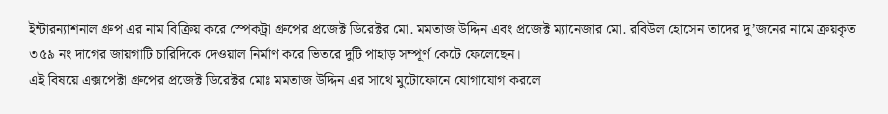ইন্টারন্যাশনাল গ্রুপ এর নাম বিক্রিয় করে স্পেকট্রা গ্রুপের প্রজেক্ট ডিরেক্টর মো. মমতাজ উদ্দিন এবং প্রজেক্ট ম্যানেজার মো. রবিউল হোসেন তাদের দু’জনের নামে ক্রয়কৃত ৩৫৯ নং দাগের জায়গাটি চারিদিকে দেওয়াল নির্মাণ করে ভিতরে দুটি পাহাড় সম্পূর্ণ কেটে ফেলেছেন।
এই বিষয়ে এক্সপেক্টা গ্রুপের প্রজেক্ট ডিরেক্টর মোঃ মমতাজ উদ্দিন এর সাথে মুটোফোনে যোগাযোগ করলে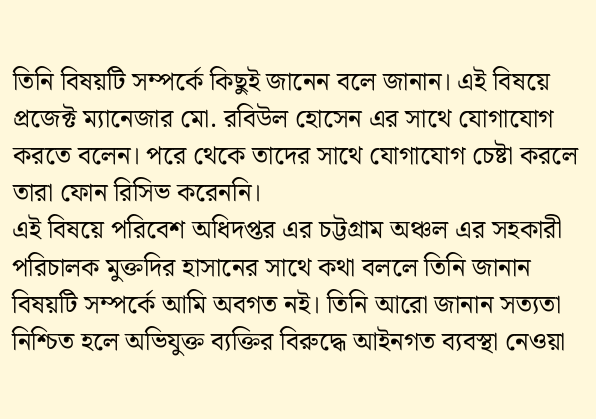তিনি বিষয়টি সম্পর্কে কিছুই জানেন বলে জানান। এই বিষয়ে প্রজেক্ট ম্যানেজার মো. রবিউল হোসেন এর সাথে যোগাযোগ করতে বলেন। পরে থেকে তাদের সাথে যোগাযোগ চেষ্টা করলে তারা ফোন রিসিভ করেননি।
এই বিষয়ে পরিবেশ অধিদপ্তর এর চট্টগ্রাম অঞ্চল এর সহকারী পরিচালক মুক্তদির হাসানের সাথে কথা বললে তিনি জানান বিষয়টি সম্পর্কে আমি অবগত নই। তিনি আরো জানান সত্যতা নিশ্চিত হলে অভিযুক্ত ব্যক্তির বিরুদ্ধে আইনগত ব্যবস্থা নেওয়া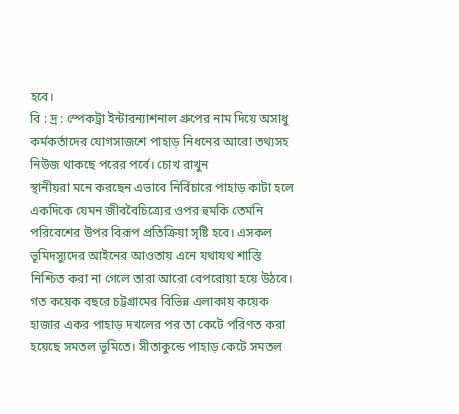হবে।
বি : দ্র : স্পেকট্রা ইন্টারন্যাশনাল গ্রুপের নাম দিয়ে অসাধু কর্মকর্তাদের যোগসাজশে পাহাড় নিধনের আরো তথ্যসহ নিউজ থাকছে পরের পর্বে। চোখ রাখুন
স্থানীয়রা মনে করছেন এভাবে নির্বিচারে পাহাড় কাটা হলে একদিকে যেমন জীববৈচিত্র্যের ওপর হুমকি তেমনি পরিবেশের উপর বিরূপ প্রতিক্রিয়া সৃষ্টি হবে। এসকল ভূমিদস্যুদের আইনের আওতায় এনে যথাযথ শাস্তি নিশ্চিত করা না গেলে তারা আরো বেপরোয়া হয়ে উঠবে।
গত কয়েক বছরে চট্টগ্রামের বিভিন্ন এলাকায় কয়েক হাজার একর পাহাড় দখলের পর তা কেটে পরিণত করা হয়েছে সমতল ভূমিতে। সীতাকুন্ডে পাহাড় কেটে সমতল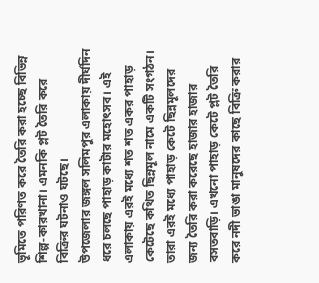ভূমিতে পরিণত করে তৈরি করা হচ্ছে বিভিন্ন শিল্প-কারখানা। এমনকি প্লট তৈরি করে বিক্রির ঘটনাও ঘটছে।
উপজেলার জঙ্গল সলিমপুর এলাকায় দীর্ঘদিন ধরে চলছে পাহাড় কাটার মহোৎসব। এই এলাকায় এরই মধ্যে শত শত একর পাহাড় কেটেছে কথিত ছিন্নমূল নামে একটি সংগঠন। তারা এরই মধ্যে পাহাড় কেটে ছিন্নমূলদের জন্য তৈরি করা করেছে হাজার হাজার বসতবাড়ি। এখনো পাহাড় কেটে প্লট তৈরি করে নদী ভাঙা মানুষদের কাছে বিক্রি করার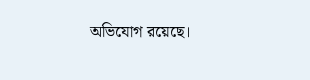অভিযোগ রয়েছে।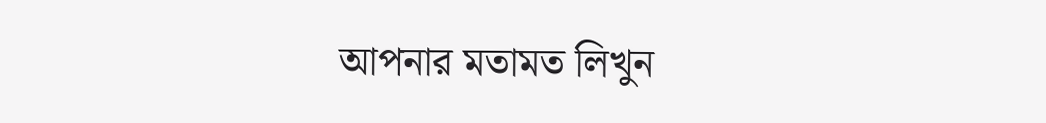আপনার মতামত লিখুন